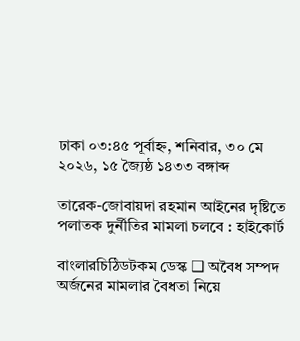ঢাকা ০৩:৪৫ পূর্বাহ্ন, শনিবার, ৩০ মে ২০২৬, ১৫ জ্যৈষ্ঠ ১৪৩৩ বঙ্গাব্দ

তারেক-জোবায়দা রহমান আইনের দৃষ্টিতে পলাতক দুর্নীতির মামলা চলবে : হাইকোর্ট

বাংলারচিঠিডটকম ডেস্ক ❑ অবৈধ সম্পদ অর্জনের মামলার বৈধতা নিয়ে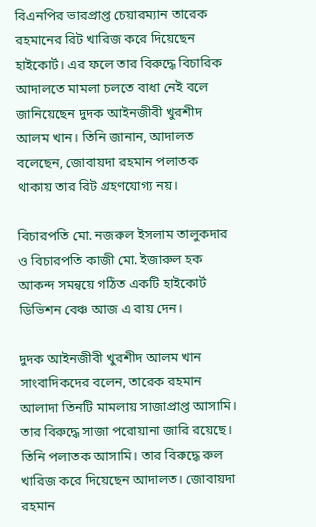বিএনপির ভারপ্রাপ্ত চেয়ারম্যান তারেক রহমানের রিট খারিজ করে দিয়েছেন হাইকোর্ট। এর ফলে তার বিরুদ্ধে বিচারিক আদালতে মামলা চলতে বাধা নেই বলে জানিয়েছেন দুদক আইনজীবী খুরশীদ আলম খান। তিনি জানান, আদালত বলেছেন, জোবায়দা রহমান পলাতক থাকায় তার রিট গ্রহণযোগ্য নয়।

বিচারপতি মো. নজরুল ইসলাম তালুকদার ও বিচারপতি কাজী মো. ইজারুল হক আকন্দ সমন্বয়ে গঠিত একটি হাইকোর্ট ডিভিশন বেঞ্চ আজ এ রায় দেন।

দুদক আইনজীবী খুরশীদ আলম খান সাংবাদিকদের বলেন, তারেক রহমান আলাদা তিনটি মামলায় সাজাপ্রাপ্ত আসামি। তার বিরুদ্ধে সাজা পরোয়ানা জারি রয়েছে। তিনি পলাতক আসামি। তার বিরুদ্ধে রুল খারিজ করে দিয়েছেন আদালত। জোবায়দা রহমান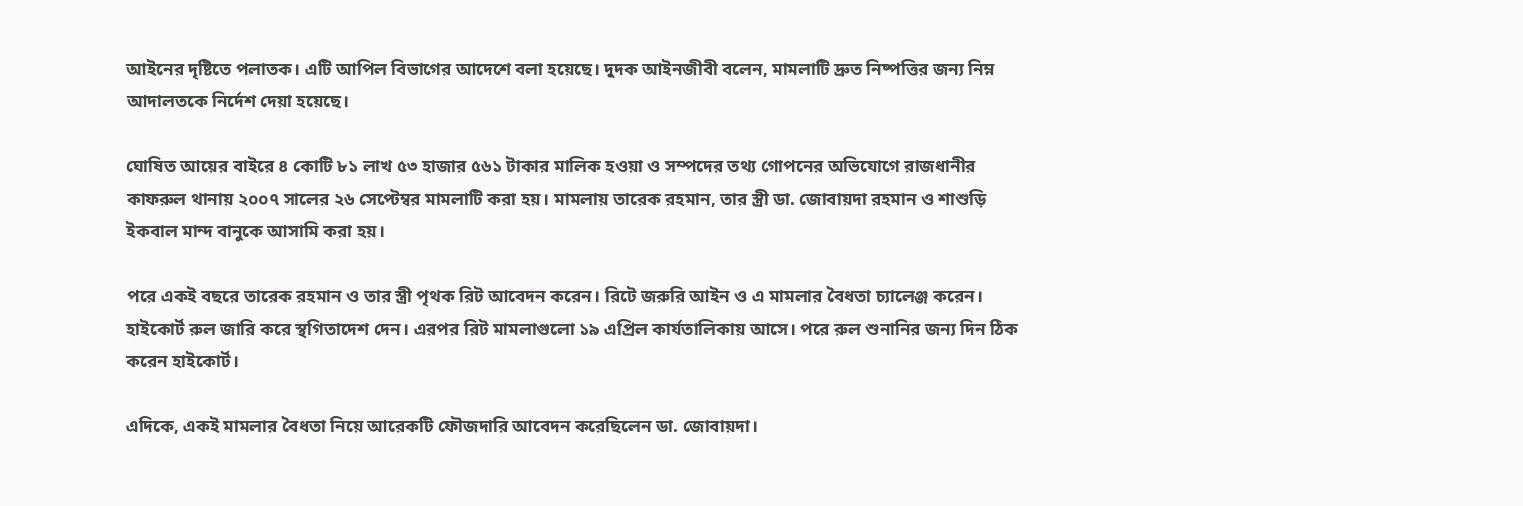আইনের দৃষ্টিতে পলাতক। এটি আপিল বিভাগের আদেশে বলা হয়েছে। দুদক আইনজীবী বলেন, মামলাটি দ্রুত নিষ্পত্তির জন্য নিম্ন আদালতকে নির্দেশ দেয়া হয়েছে।

ঘোষিত আয়ের বাইরে ৪ কোটি ৮১ লাখ ৫৩ হাজার ৫৬১ টাকার মালিক হওয়া ও সম্পদের তথ্য গোপনের অভিযোগে রাজধানীর কাফরুল থানায় ২০০৭ সালের ২৬ সেপ্টেম্বর মামলাটি করা হয়। মামলায় তারেক রহমান, তার স্ত্রী ডা. জোবায়দা রহমান ও শাশুড়ি ইকবাল মান্দ বানুকে আসামি করা হয়।

পরে একই বছরে তারেক রহমান ও তার স্ত্রী পৃথক রিট আবেদন করেন। রিটে জরুরি আইন ও এ মামলার বৈধতা চ্যালেঞ্জ করেন। হাইকোর্ট রুল জারি করে স্থগিতাদেশ দেন। এরপর রিট মামলাগুলো ১৯ এপ্রিল কার্যতালিকায় আসে। পরে রুল শুনানির জন্য দিন ঠিক করেন হাইকোর্ট।

এদিকে, একই মামলার বৈধতা নিয়ে আরেকটি ফৌজদারি আবেদন করেছিলেন ডা. জোবায়দা।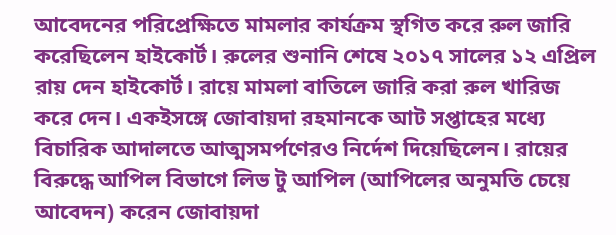আবেদনের পরিপ্রেক্ষিতে মামলার কার্যক্রম স্থগিত করে রুল জারি করেছিলেন হাইকোর্ট। রুলের শুনানি শেষে ২০১৭ সালের ১২ এপ্রিল রায় দেন হাইকোর্ট। রায়ে মামলা বাতিলে জারি করা রুল খারিজ করে দেন। একইসঙ্গে জোবায়দা রহমানকে আট সপ্তাহের মধ্যে বিচারিক আদালতে আত্মসমর্পণেরও নির্দেশ দিয়েছিলেন। রায়ের বিরুদ্ধে আপিল বিভাগে লিভ টু আপিল (আপিলের অনুমতি চেয়ে আবেদন) করেন জোবায়দা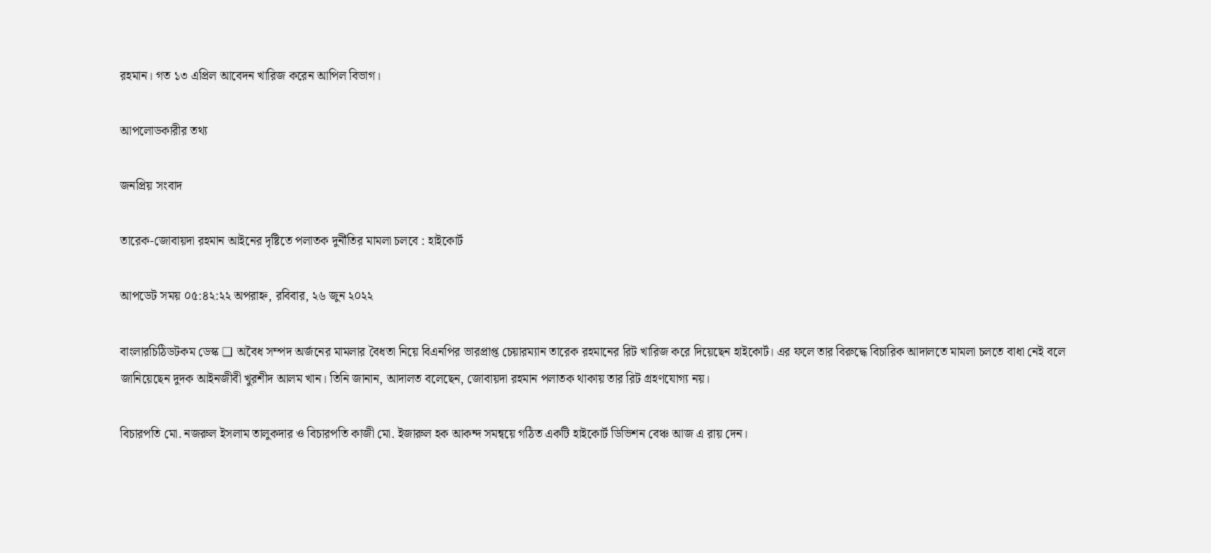রহমান। গত ১৩ এপ্রিল আবেদন খারিজ করেন আপিল বিভাগ।

আপলোডকারীর তথ্য

জনপ্রিয় সংবাদ

তারেক-জোবায়দা রহমান আইনের দৃষ্টিতে পলাতক দুর্নীতির মামলা চলবে : হাইকোর্ট

আপডেট সময় ০৫:৪২:২২ অপরাহ্ন, রবিবার, ২৬ জুন ২০২২

বাংলারচিঠিডটকম ডেস্ক ❑ অবৈধ সম্পদ অর্জনের মামলার বৈধতা নিয়ে বিএনপির ভারপ্রাপ্ত চেয়ারম্যান তারেক রহমানের রিট খারিজ করে দিয়েছেন হাইকোর্ট। এর ফলে তার বিরুদ্ধে বিচারিক আদালতে মামলা চলতে বাধা নেই বলে জানিয়েছেন দুদক আইনজীবী খুরশীদ আলম খান। তিনি জানান, আদালত বলেছেন, জোবায়দা রহমান পলাতক থাকায় তার রিট গ্রহণযোগ্য নয়।

বিচারপতি মো. নজরুল ইসলাম তালুকদার ও বিচারপতি কাজী মো. ইজারুল হক আকন্দ সমন্বয়ে গঠিত একটি হাইকোর্ট ডিভিশন বেঞ্চ আজ এ রায় দেন।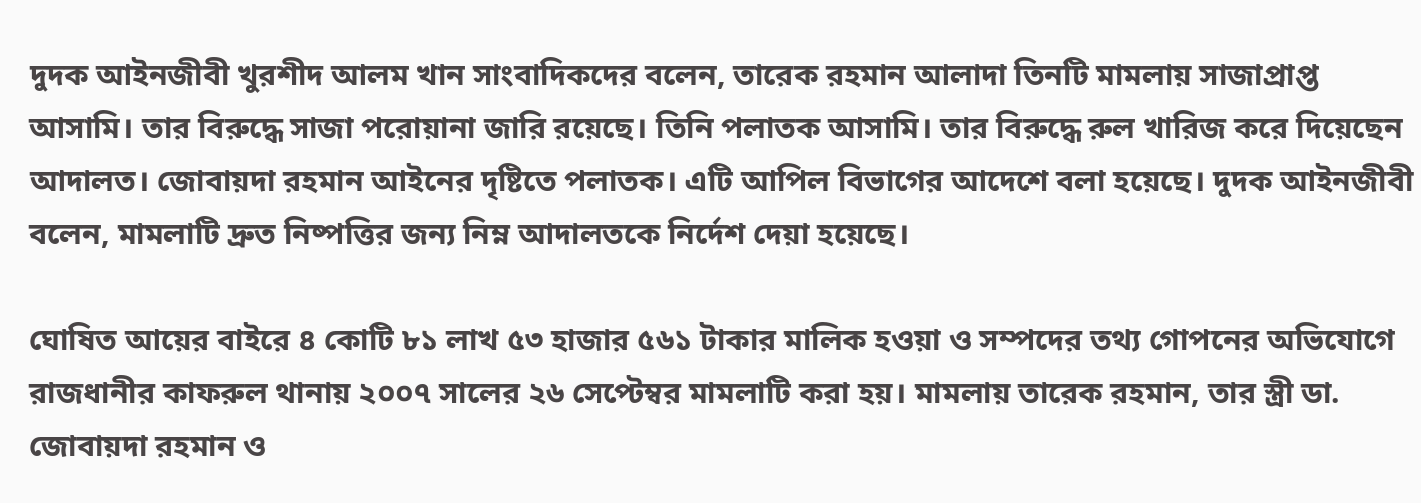দুদক আইনজীবী খুরশীদ আলম খান সাংবাদিকদের বলেন, তারেক রহমান আলাদা তিনটি মামলায় সাজাপ্রাপ্ত আসামি। তার বিরুদ্ধে সাজা পরোয়ানা জারি রয়েছে। তিনি পলাতক আসামি। তার বিরুদ্ধে রুল খারিজ করে দিয়েছেন আদালত। জোবায়দা রহমান আইনের দৃষ্টিতে পলাতক। এটি আপিল বিভাগের আদেশে বলা হয়েছে। দুদক আইনজীবী বলেন, মামলাটি দ্রুত নিষ্পত্তির জন্য নিম্ন আদালতকে নির্দেশ দেয়া হয়েছে।

ঘোষিত আয়ের বাইরে ৪ কোটি ৮১ লাখ ৫৩ হাজার ৫৬১ টাকার মালিক হওয়া ও সম্পদের তথ্য গোপনের অভিযোগে রাজধানীর কাফরুল থানায় ২০০৭ সালের ২৬ সেপ্টেম্বর মামলাটি করা হয়। মামলায় তারেক রহমান, তার স্ত্রী ডা. জোবায়দা রহমান ও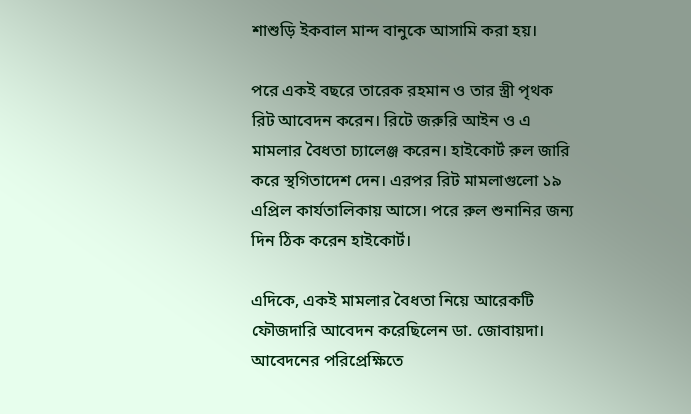শাশুড়ি ইকবাল মান্দ বানুকে আসামি করা হয়।

পরে একই বছরে তারেক রহমান ও তার স্ত্রী পৃথক রিট আবেদন করেন। রিটে জরুরি আইন ও এ মামলার বৈধতা চ্যালেঞ্জ করেন। হাইকোর্ট রুল জারি করে স্থগিতাদেশ দেন। এরপর রিট মামলাগুলো ১৯ এপ্রিল কার্যতালিকায় আসে। পরে রুল শুনানির জন্য দিন ঠিক করেন হাইকোর্ট।

এদিকে, একই মামলার বৈধতা নিয়ে আরেকটি ফৌজদারি আবেদন করেছিলেন ডা. জোবায়দা। আবেদনের পরিপ্রেক্ষিতে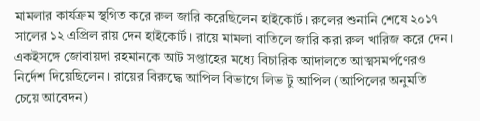মামলার কার্যক্রম স্থগিত করে রুল জারি করেছিলেন হাইকোর্ট। রুলের শুনানি শেষে ২০১৭ সালের ১২ এপ্রিল রায় দেন হাইকোর্ট। রায়ে মামলা বাতিলে জারি করা রুল খারিজ করে দেন। একইসঙ্গে জোবায়দা রহমানকে আট সপ্তাহের মধ্যে বিচারিক আদালতে আত্মসমর্পণেরও নির্দেশ দিয়েছিলেন। রায়ের বিরুদ্ধে আপিল বিভাগে লিভ টু আপিল (আপিলের অনুমতি চেয়ে আবেদন)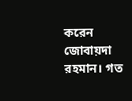করেন জোবায়দা রহমান। গত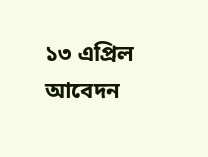১৩ এপ্রিল আবেদন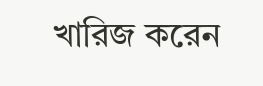খারিজ করেন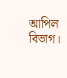আপিল বিভাগ।